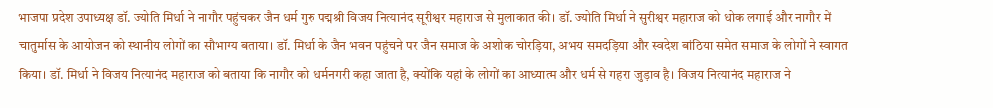भाजपा प्रदेश उपाध्यक्ष डॉ. ज्योति मिर्धा ने नागौर पहुंचकर जैन धर्म गुरु पद्मश्री विजय नित्यानंद सूरीश्वर महाराज से मुलाकात की। डॉ. ज्योति मिर्धा ने सुरीश्वर महाराज को धोक लगाई और नागौर में चातुर्मास के आयोजन को स्थानीय लोगों का सौभाग्य बताया। डॉ. मिर्धा के जैन भवन पहुंचने पर जैन समाज के अशोक चोरड़िया, अभय समदड़िया और स्वदेश बांठिया समेत समाज के लोगों ने स्वागत किया। डॉ. मिर्धा ने विजय नित्यानंद महाराज को बताया कि नागौर को धर्मनगरी कहा जाता है, क्योंकि यहां के लोगों का आध्यात्म और धर्म से गहरा जुड़ाव है। विजय नित्यानंद महाराज ने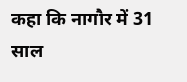कहा कि नागौर में 31 साल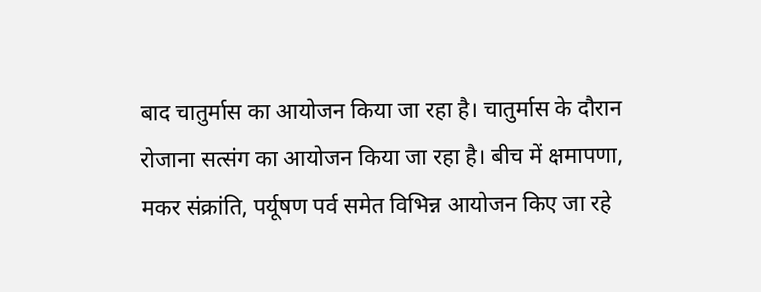बाद चातुर्मास का आयोजन किया जा रहा है। चातुर्मास के दौरान रोजाना सत्संग का आयोजन किया जा रहा है। बीच में क्षमापणा, मकर संक्रांति, पर्यूषण पर्व समेत विभिन्न आयोजन किए जा रहे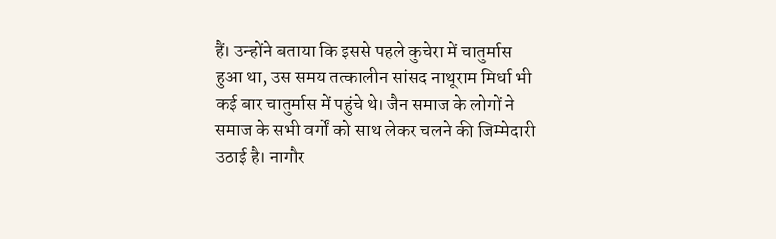हैं। उन्होंने बताया कि इससे पहले कुचेरा में चातुर्मास हुआ था, उस समय तत्कालीन सांसद नाथूराम मिर्धा भी कई बार चातुर्मास में पहुंचे थे। जैन समाज के लोगों ने समाज के सभी वर्गों को साथ लेकर चलने की जिम्मेदारी उठाई है। नागौर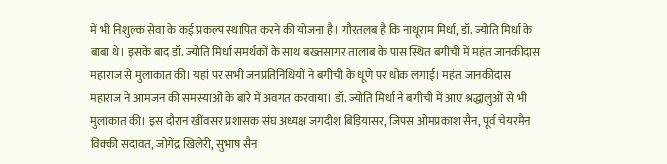में भी निशुल्क सेवा के कई प्रकल्प स्थापित करने की योजना है। गौरतलब है कि नाथूराम मिर्धा, डॉ. ज्योति मिर्धा के बाबा थे। इसके बाद डॉ. ज्योति मिर्धा समर्थकों के साथ बख्तसागर तालाब के पास स्थित बगीची में महंत जानकीदास महाराज से मुलाकात की। यहां पर सभी जनप्रतिनिधियों ने बगीची के धूणे पर धोक लगाई। महंत जानकीदास महाराज ने आमजन की समस्याओं के बारे में अवगत करवाया। डॉ. ज्योति मिर्धा ने बगीची में आए श्रद्धालुओं से भी मुलाकात की। इस दौरान खींवसर प्रशासक संघ अध्यक्ष जगदीश बिड़ियासर, जिपस ओमप्रकाश सैन, पूर्व चेयरमैन विक्की सदावत, जोगेंद्र खिलेरी, सुभाष सैन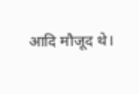आदि मौजूद थे।